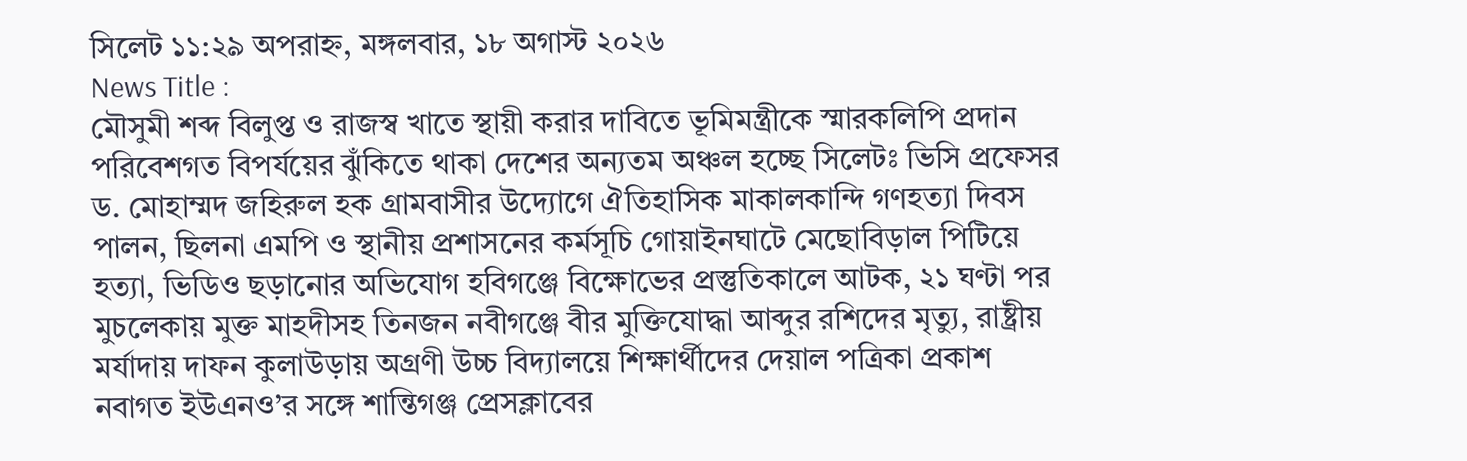সিলেট ১১:২৯ অপরাহ্ন, মঙ্গলবার, ১৮ অগাস্ট ২০২৬
News Title :
মৌসুমী শব্দ বিলুপ্ত ও রাজস্ব খাতে স্থায়ী করার দাবিতে ভূমিমন্ত্রীকে স্মারকলিপি প্রদান পরিবেশগত বিপর্যয়ের ঝুঁকিতে থাকা দেশের অন্যতম অঞ্চল হচ্ছে সিলেটঃ ভিসি প্রফেসর ড. মোহাম্মদ জহিরুল হক গ্রামবাসীর উদ্যোগে ঐতিহাসিক মাকালকান্দি গণহত্যা দিবস পালন, ছিলনা এমপি ও স্থানীয় প্রশাসনের কর্মসূচি গোয়াইনঘাটে মেছোবিড়াল পিটিয়ে হত্যা, ভিডিও ছড়ানোর অভিযোগ হবিগঞ্জে বিক্ষোভের প্রস্তুতিকালে আটক, ২১ ঘণ্টা পর মুচলেকায় মুক্ত মাহদীসহ তিনজন নবীগঞ্জে বীর মুক্তিযোদ্ধা আব্দুর রশিদের মৃত্যু, রাষ্ট্রীয় মর্যাদায় দাফন কুলাউড়ায় অগ্রণী উচ্চ বিদ্যালয়ে শিক্ষার্থীদের দেয়াল পত্রিকা প্রকাশ নবাগত ইউএনও’র সঙ্গে শান্তিগঞ্জ প্রেসক্লাবের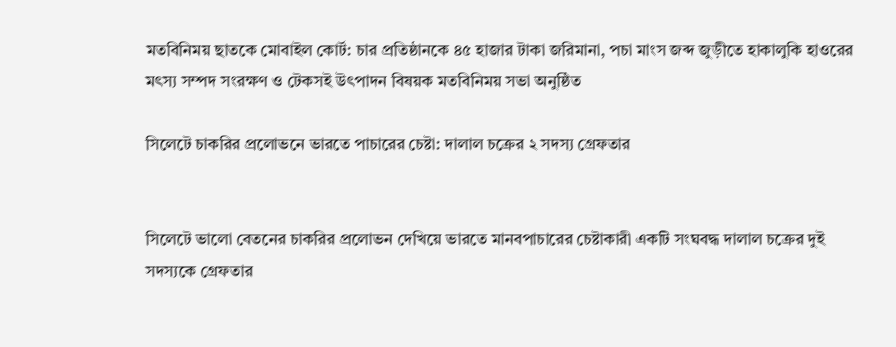মতবিনিময় ছাতকে মোবাইল কোর্ট: চার প্রতিষ্ঠানকে ৪৫ হাজার টাকা জরিমানা, পচা মাংস জব্দ জুড়ীতে হাকালুকি হাওরের মৎস্য সম্পদ সংরক্ষণ ও টেকসই উৎপাদন বিষয়ক মতবিনিময় সভা অনুষ্ঠিত

সিলেটে চাকরির প্রলোভনে ভারতে পাচারের চেষ্টা: দালাল চক্রের ২ সদস্য গ্রেফতার


সিলেটে ভালো বেতনের চাকরির প্রলোভন দেখিয়ে ভারতে মানবপাচারের চেষ্টাকারী একটি সংঘবদ্ধ দালাল চক্রের দুই সদস্যকে গ্রেফতার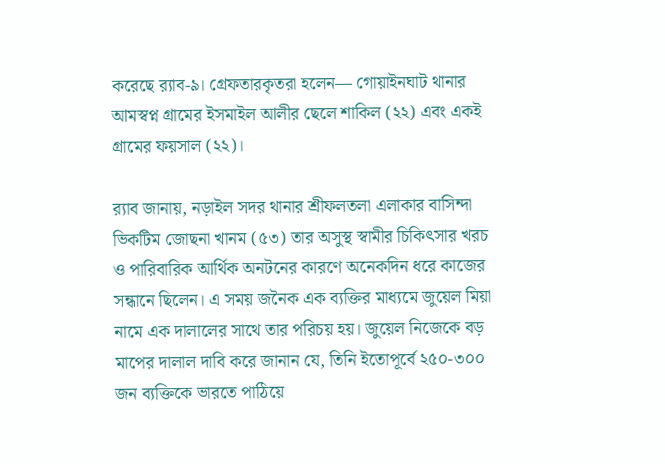করেছে র‍্যাব-৯। গ্রেফতারকৃতরা হলেন— গোয়াইনঘাট থানার আমস্বপ্ন গ্রামের ইসমাইল আলীর ছেলে শাকিল (২২) এবং একই গ্রামের ফয়সাল (২২)।

র‍্যাব জানায়, নড়াইল সদর থানার শ্রীফলতলা এলাকার বাসিন্দা ভিকটিম জোছনা খানম (৫৩) তার অসুস্থ স্বামীর চিকিৎসার খরচ ও পারিবারিক আর্থিক অনটনের কারণে অনেকদিন ধরে কাজের সন্ধানে ছিলেন। এ সময় জনৈক এক ব্যক্তির মাধ্যমে জুয়েল মিয়া নামে এক দালালের সাথে তার পরিচয় হয়। জুয়েল নিজেকে বড় মাপের দালাল দাবি করে জানান যে, তিনি ইতোপূর্বে ২৫০-৩০০ জন ব্যক্তিকে ভারতে পাঠিয়ে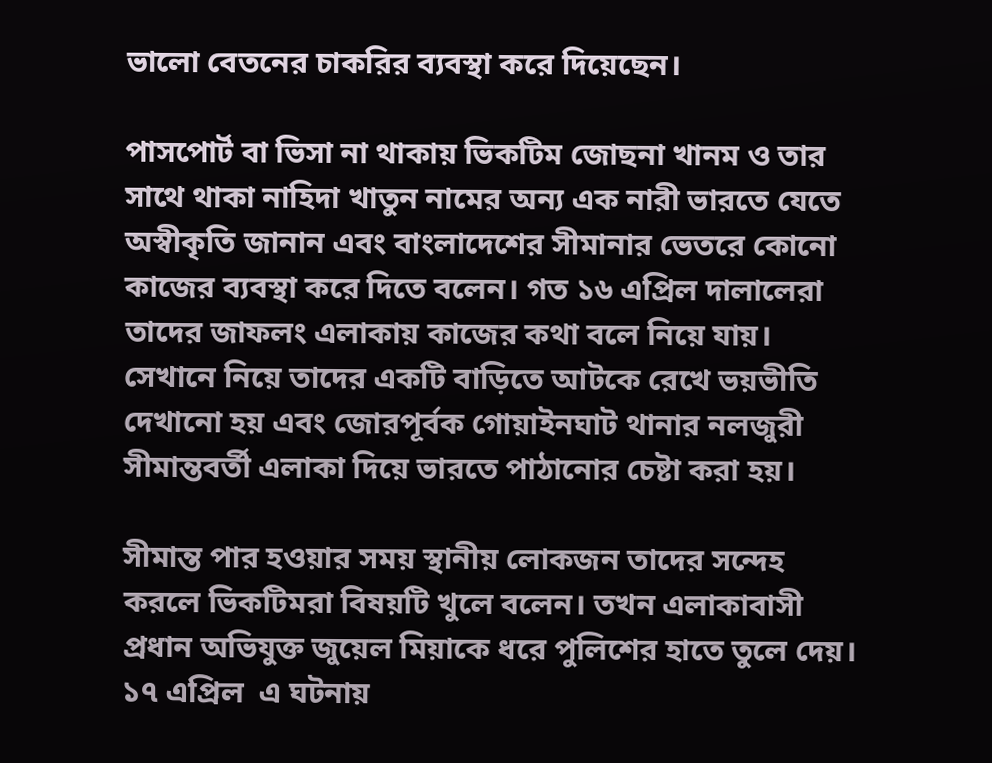ভালো বেতনের চাকরির ব্যবস্থা করে দিয়েছেন।

পাসপোর্ট বা ভিসা না থাকায় ভিকটিম জোছনা খানম ও তার সাথে থাকা নাহিদা খাতুন নামের অন্য এক নারী ভারতে যেতে অস্বীকৃতি জানান এবং বাংলাদেশের সীমানার ভেতরে কোনো কাজের ব্যবস্থা করে দিতে বলেন। গত ১৬ এপ্রিল দালালেরা তাদের জাফলং এলাকায় কাজের কথা বলে নিয়ে যায়। সেখানে নিয়ে তাদের একটি বাড়িতে আটকে রেখে ভয়ভীতি দেখানো হয় এবং জোরপূর্বক গোয়াইনঘাট থানার নলজুরী সীমান্তবর্তী এলাকা দিয়ে ভারতে পাঠানোর চেষ্টা করা হয়।

সীমান্ত পার হওয়ার সময় স্থানীয় লোকজন তাদের সন্দেহ করলে ভিকটিমরা বিষয়টি খুলে বলেন। তখন এলাকাবাসী প্রধান অভিযুক্ত জুয়েল মিয়াকে ধরে পুলিশের হাতে তুলে দেয়। ১৭ এপ্রিল  এ ঘটনায়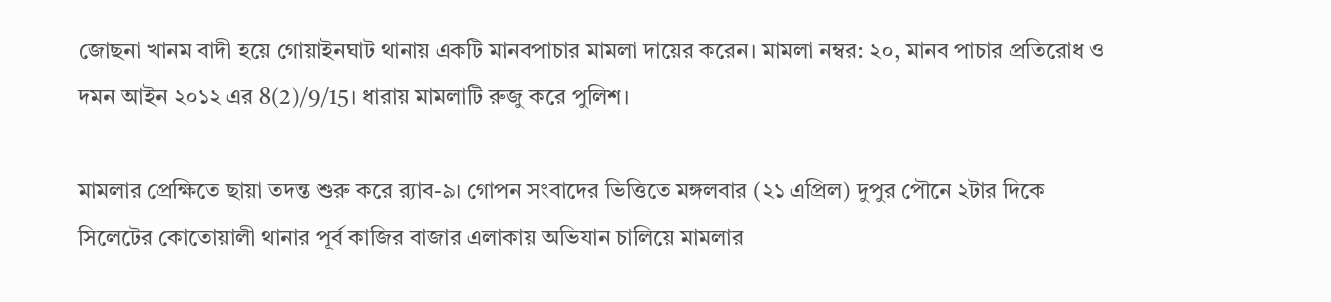জোছনা খানম বাদী হয়ে গোয়াইনঘাট থানায় একটি মানবপাচার মামলা দায়ের করেন। মামলা নম্বর: ২০, মানব পাচার প্রতিরোধ ও দমন আইন ২০১২ এর 8(2)/9/15। ধারায় মামলাটি রুজু করে পুলিশ।

মামলার প্রেক্ষিতে ছায়া তদন্ত শুরু করে র‍্যাব-৯। গোপন সংবাদের ভিত্তিতে মঙ্গলবার (২১ এপ্রিল) দুপুর পৌনে ২টার দিকে সিলেটের কোতোয়ালী থানার পূর্ব কাজির বাজার এলাকায় অভিযান চালিয়ে মামলার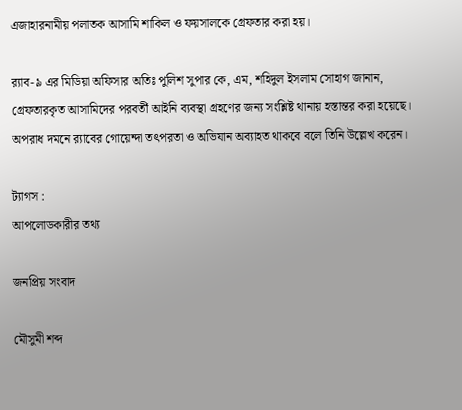এজাহারনামীয় পলাতক আসামি শাকিল ও ফয়সালকে গ্রেফতার করা হয়।

র‍্যাব-৯ এর মিডিয়া অফিসার অতিঃ পুলিশ সুপার কে, এম, শহিদুল ইসলাম সোহাগ জানান, গ্রেফতারকৃত আসামিদের পরবর্তী আইনি ব্যবস্থা গ্রহণের জন্য সংশ্লিষ্ট থানায় হস্তান্তর করা হয়েছে। অপরাধ দমনে র‍্যাবের গোয়েন্দা তৎপরতা ও অভিযান অব্যাহত থাকবে বলে তিনি উল্লেখ করেন।

ট্যাগস :
আপলোডকারীর তথ্য

জনপ্রিয় সংবাদ

মৌসুমী শব্দ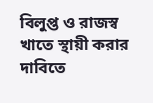বিলুপ্ত ও রাজস্ব খাতে স্থায়ী করার দাবিতে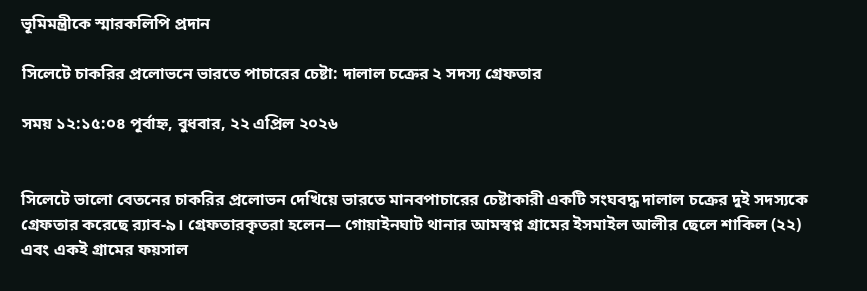ভূমিমন্ত্রীকে স্মারকলিপি প্রদান

সিলেটে চাকরির প্রলোভনে ভারতে পাচারের চেষ্টা: দালাল চক্রের ২ সদস্য গ্রেফতার

সময় ১২:১৫:০৪ পূর্বাহ্ন, বুধবার, ২২ এপ্রিল ২০২৬


সিলেটে ভালো বেতনের চাকরির প্রলোভন দেখিয়ে ভারতে মানবপাচারের চেষ্টাকারী একটি সংঘবদ্ধ দালাল চক্রের দুই সদস্যকে গ্রেফতার করেছে র‍্যাব-৯। গ্রেফতারকৃতরা হলেন— গোয়াইনঘাট থানার আমস্বপ্ন গ্রামের ইসমাইল আলীর ছেলে শাকিল (২২) এবং একই গ্রামের ফয়সাল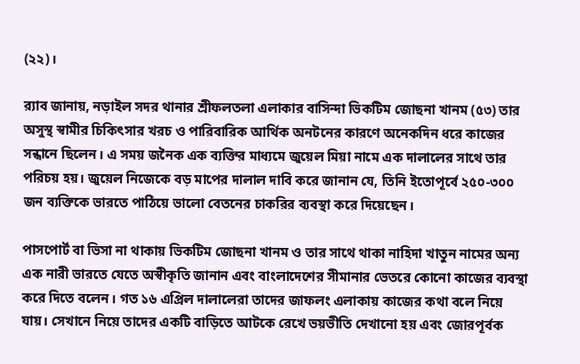(২২)।

র‍্যাব জানায়, নড়াইল সদর থানার শ্রীফলতলা এলাকার বাসিন্দা ভিকটিম জোছনা খানম (৫৩) তার অসুস্থ স্বামীর চিকিৎসার খরচ ও পারিবারিক আর্থিক অনটনের কারণে অনেকদিন ধরে কাজের সন্ধানে ছিলেন। এ সময় জনৈক এক ব্যক্তির মাধ্যমে জুয়েল মিয়া নামে এক দালালের সাথে তার পরিচয় হয়। জুয়েল নিজেকে বড় মাপের দালাল দাবি করে জানান যে, তিনি ইতোপূর্বে ২৫০-৩০০ জন ব্যক্তিকে ভারতে পাঠিয়ে ভালো বেতনের চাকরির ব্যবস্থা করে দিয়েছেন।

পাসপোর্ট বা ভিসা না থাকায় ভিকটিম জোছনা খানম ও তার সাথে থাকা নাহিদা খাতুন নামের অন্য এক নারী ভারতে যেতে অস্বীকৃতি জানান এবং বাংলাদেশের সীমানার ভেতরে কোনো কাজের ব্যবস্থা করে দিতে বলেন। গত ১৬ এপ্রিল দালালেরা তাদের জাফলং এলাকায় কাজের কথা বলে নিয়ে যায়। সেখানে নিয়ে তাদের একটি বাড়িতে আটকে রেখে ভয়ভীতি দেখানো হয় এবং জোরপূর্বক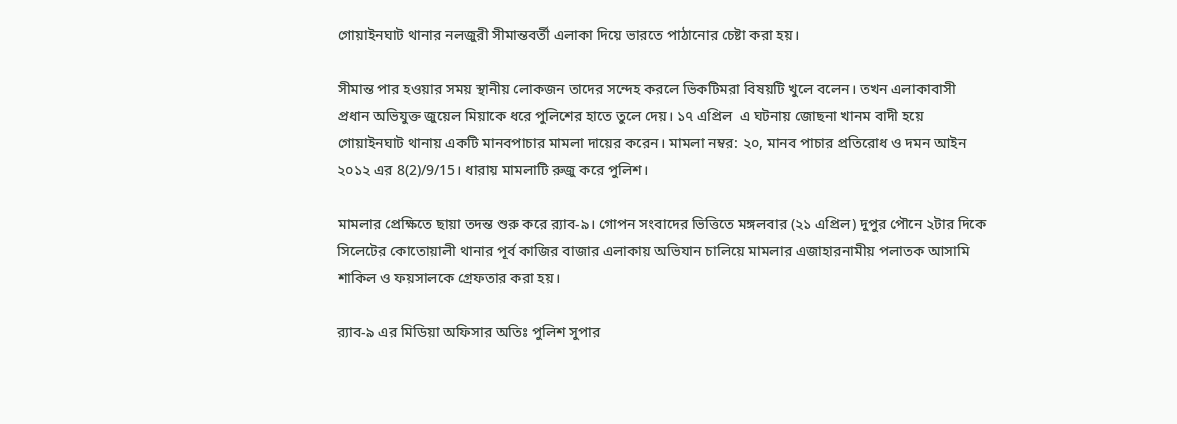গোয়াইনঘাট থানার নলজুরী সীমান্তবর্তী এলাকা দিয়ে ভারতে পাঠানোর চেষ্টা করা হয়।

সীমান্ত পার হওয়ার সময় স্থানীয় লোকজন তাদের সন্দেহ করলে ভিকটিমরা বিষয়টি খুলে বলেন। তখন এলাকাবাসী প্রধান অভিযুক্ত জুয়েল মিয়াকে ধরে পুলিশের হাতে তুলে দেয়। ১৭ এপ্রিল  এ ঘটনায় জোছনা খানম বাদী হয়ে গোয়াইনঘাট থানায় একটি মানবপাচার মামলা দায়ের করেন। মামলা নম্বর: ২০, মানব পাচার প্রতিরোধ ও দমন আইন ২০১২ এর 8(2)/9/15। ধারায় মামলাটি রুজু করে পুলিশ।

মামলার প্রেক্ষিতে ছায়া তদন্ত শুরু করে র‍্যাব-৯। গোপন সংবাদের ভিত্তিতে মঙ্গলবার (২১ এপ্রিল) দুপুর পৌনে ২টার দিকে সিলেটের কোতোয়ালী থানার পূর্ব কাজির বাজার এলাকায় অভিযান চালিয়ে মামলার এজাহারনামীয় পলাতক আসামি শাকিল ও ফয়সালকে গ্রেফতার করা হয়।

র‍্যাব-৯ এর মিডিয়া অফিসার অতিঃ পুলিশ সুপার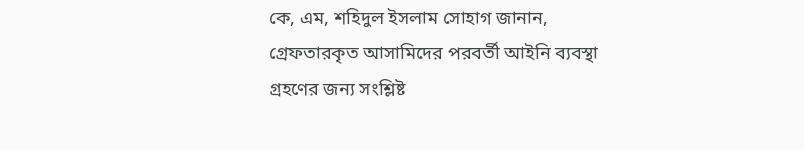কে, এম, শহিদুল ইসলাম সোহাগ জানান, গ্রেফতারকৃত আসামিদের পরবর্তী আইনি ব্যবস্থা গ্রহণের জন্য সংশ্লিষ্ট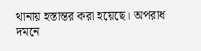থানায় হস্তান্তর করা হয়েছে। অপরাধ দমনে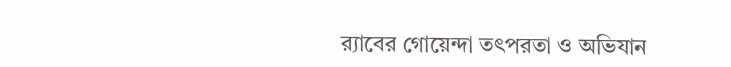র‍্যাবের গোয়েন্দা তৎপরতা ও অভিযান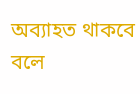অব্যাহত থাকবে বলে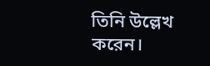তিনি উল্লেখ করেন।